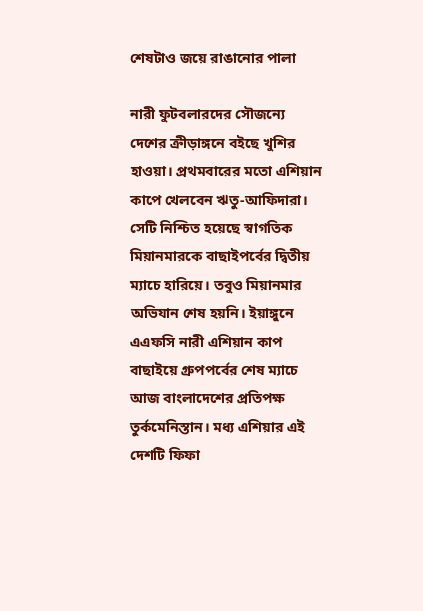শেষটাও জয়ে রাঙানোর পালা

নারী ফুটবলারদের সৌজন্যে দেশের ক্রীড়াঙ্গনে বইছে খুশির হাওয়া। প্রথমবারের মতো এশিয়ান কাপে খেলবেন ঋতু-আফিদারা। সেটি নিশ্চিত হয়েছে স্বাগতিক মিয়ানমারকে বাছাইপর্বের দ্বিতীয় ম্যাচে হারিয়ে। তবুও মিয়ানমার অভিযান শেষ হয়নি। ইয়াঙ্গুনে এএফসি নারী এশিয়ান কাপ বাছাইয়ে গ্রুপপর্বের শেষ ম্যাচে আজ বাংলাদেশের প্রতিপক্ষ তুর্কমেনিস্তান। মধ্য এশিয়ার এই দেশটি ফিফা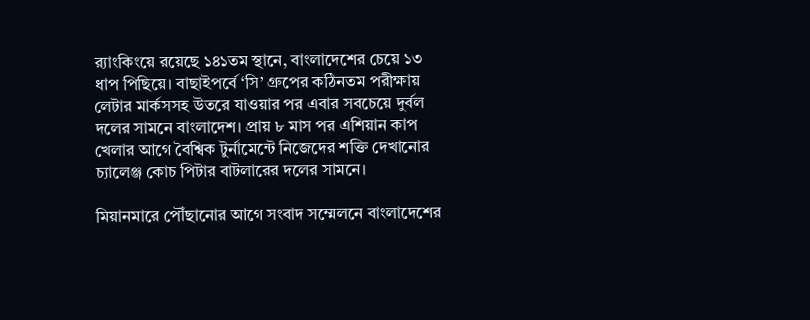র‌্যাংকিংয়ে রয়েছে ১৪১তম স্থানে, বাংলাদেশের চেয়ে ১৩ ধাপ পিছিয়ে। বাছাইপর্বে ‘সি’ গ্রুপের কঠিনতম পরীক্ষায় লেটার মার্কসসহ উতরে যাওয়ার পর এবার সবচেয়ে দুর্বল দলের সামনে বাংলাদেশ। প্রায় ৮ মাস পর এশিয়ান কাপ খেলার আগে বৈশ্বিক টুর্নামেন্টে নিজেদের শক্তি দেখানোর চ্যালেঞ্জ কোচ পিটার বাটলারের দলের সামনে।

মিয়ানমারে পৌঁছানোর আগে সংবাদ সম্মেলনে বাংলাদেশের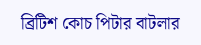ব্রিটিশ কোচ পিটার বাটলার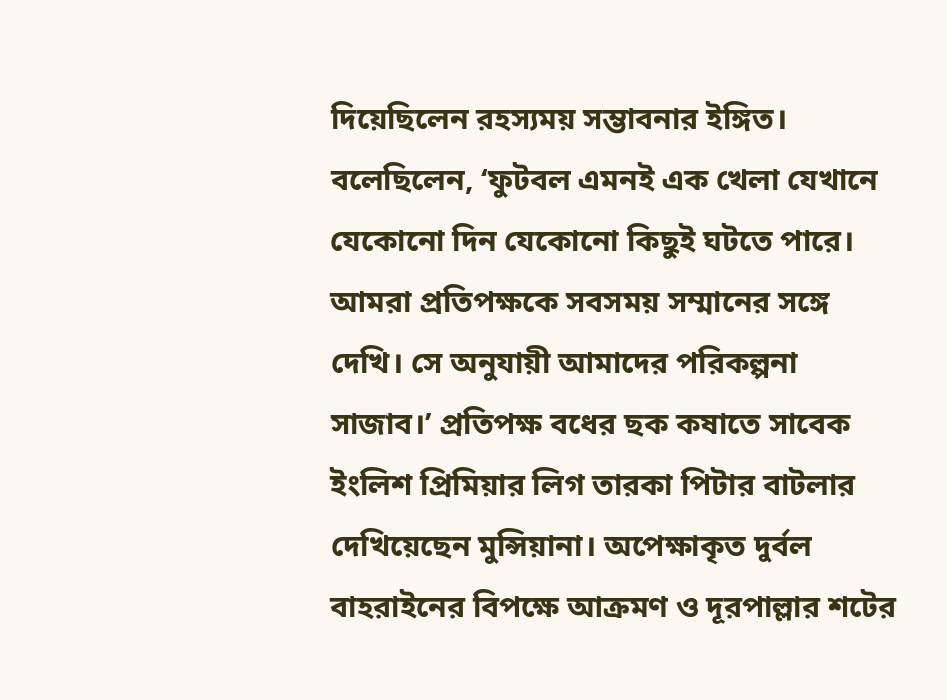দিয়েছিলেন রহস্যময় সম্ভাবনার ইঙ্গিত। বলেছিলেন, ‘ফুটবল এমনই এক খেলা যেখানে যেকোনো দিন যেকোনো কিছুই ঘটতে পারে। আমরা প্রতিপক্ষকে সবসময় সম্মানের সঙ্গে দেখি। সে অনুযায়ী আমাদের পরিকল্পনা সাজাব।’ প্রতিপক্ষ বধের ছক কষাতে সাবেক ইংলিশ প্রিমিয়ার লিগ তারকা পিটার বাটলার দেখিয়েছেন মুন্সিয়ানা। অপেক্ষাকৃত দুর্বল বাহরাইনের বিপক্ষে আক্রমণ ও দূরপাল্লার শটের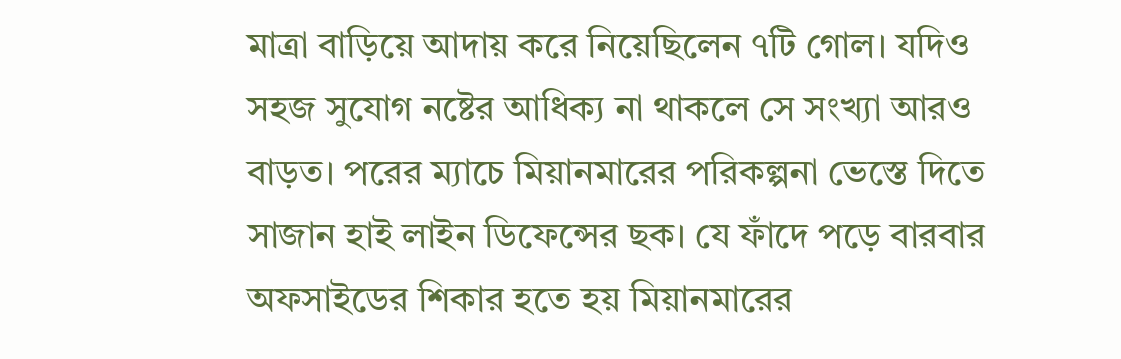মাত্রা বাড়িয়ে আদায় করে নিয়েছিলেন ৭টি গোল। যদিও সহজ সুযোগ নষ্টের আধিক্য না থাকলে সে সংখ্যা আরও বাড়ত। পরের ম্যাচে মিয়ানমারের পরিকল্পনা ভেস্তে দিতে সাজান হাই লাইন ডিফেন্সের ছক। যে ফাঁদে পড়ে বারবার অফসাইডের শিকার হতে হয় মিয়ানমারের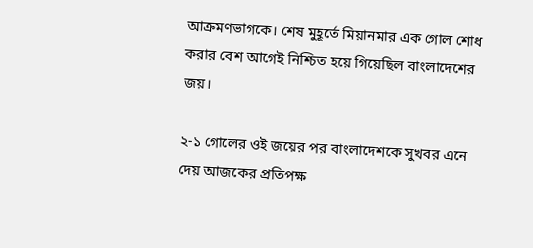আক্রমণভাগকে। শেষ মুহূর্তে মিয়ানমার এক গোল শোধ করার বেশ আগেই নিশ্চিত হয়ে গিয়েছিল বাংলাদেশের জয়।

২-১ গোলের ওই জয়ের পর বাংলাদেশকে সুখবর এনে দেয় আজকের প্রতিপক্ষ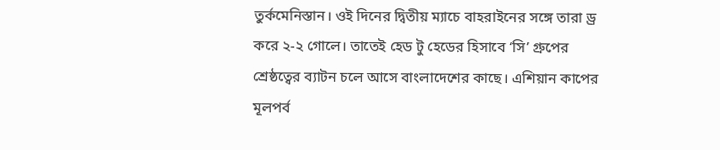তুর্কমেনিস্তান। ওই দিনের দ্বিতীয় ম্যাচে বাহরাইনের সঙ্গে তারা ড্র করে ২-২ গোলে। তাতেই হেড টু হেডের হিসাবে ‘সি’ গ্রুপের শ্রেষ্ঠত্বের ব্যাটন চলে আসে বাংলাদেশের কাছে। এশিয়ান কাপের মূলপর্ব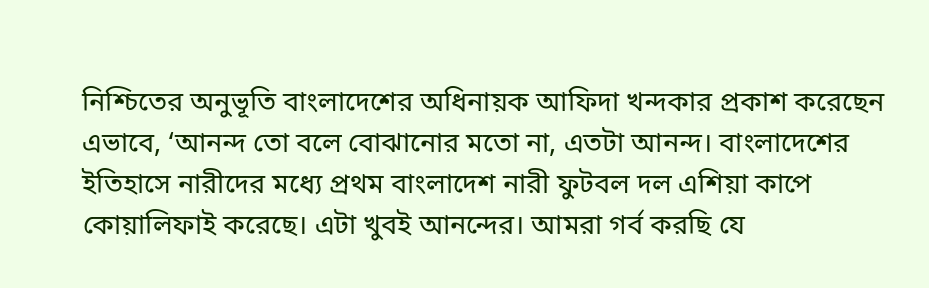নিশ্চিতের অনুভূতি বাংলাদেশের অধিনায়ক আফিদা খন্দকার প্রকাশ করেছেন এভাবে, ‘আনন্দ তো বলে বোঝানোর মতো না, এতটা আনন্দ। বাংলাদেশের ইতিহাসে নারীদের মধ্যে প্রথম বাংলাদেশ নারী ফুটবল দল এশিয়া কাপে কোয়ালিফাই করেছে। এটা খুবই আনন্দের। আমরা গর্ব করছি যে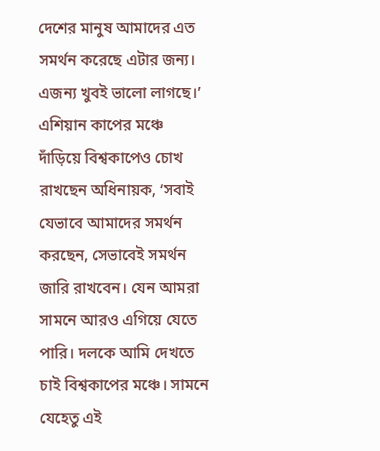দেশের মানুষ আমাদের এত সমর্থন করেছে এটার জন্য। এজন্য খুবই ভালো লাগছে।’ এশিয়ান কাপের মঞ্চে দাঁড়িয়ে বিশ্বকাপেও চোখ রাখছেন অধিনায়ক, ‘সবাই যেভাবে আমাদের সমর্থন করছেন, সেভাবেই সমর্থন জারি রাখবেন। যেন আমরা সামনে আরও এগিয়ে যেতে পারি। দলকে আমি দেখতে চাই বিশ্বকাপের মঞ্চে। সামনে যেহেতু এই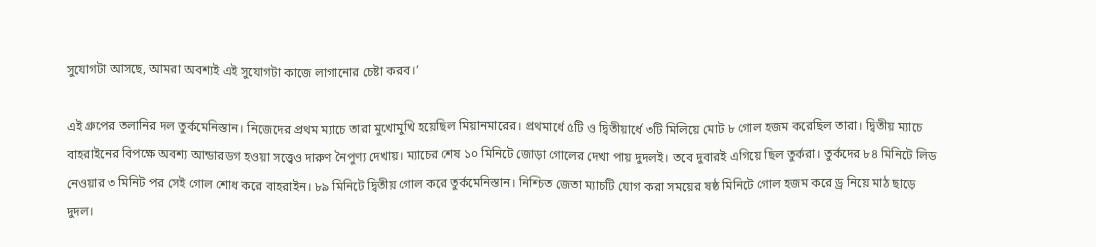সুযোগটা আসছে, আমরা অবশ্যই এই সুযোগটা কাজে লাগানোর চেষ্টা করব।’

এই গ্রুপের তলানির দল তুর্কমেনিস্তান। নিজেদের প্রথম ম্যাচে তারা মুখোমুখি হয়েছিল মিয়ানমারের। প্রথমার্ধে ৫টি ও দ্বিতীয়ার্ধে ৩টি মিলিয়ে মোট ৮ গোল হজম করেছিল তারা। দ্বিতীয় ম্যাচে বাহরাইনের বিপক্ষে অবশ্য আন্ডারডগ হওয়া সত্ত্বেও দারুণ নৈপুণ্য দেখায়। ম্যাচের শেষ ১০ মিনিটে জোড়া গোলের দেখা পায় দুদলই। তবে দুবারই এগিয়ে ছিল তুর্করা। তুর্কদের ৮৪ মিনিটে লিড নেওয়ার ৩ মিনিট পর সেই গোল শোধ করে বাহরাইন। ৮৯ মিনিটে দ্বিতীয় গোল করে তুর্কমেনিস্তান। নিশ্চিত জেতা ম্যাচটি যোগ করা সময়ের ষষ্ঠ মিনিটে গোল হজম করে ড্র নিয়ে মাঠ ছাড়ে দুদল।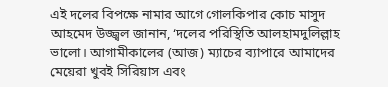এই দলের বিপক্ষে নামার আগে গোলকিপার কোচ মাসুদ আহমেদ উজ্জ্বল জানান, ‘দলের পরিস্থিতি আলহামদুলিল্লাহ ভালো। আগামীকালের (আজ) ম্যাচের ব্যাপারে আমাদের মেয়েরা খুবই সিরিয়াস এবং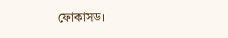ফোকাসড।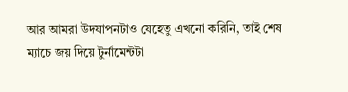আর আমরা উদযাপনটাও যেহেতু এখনো করিনি, তাই শেষ ম্যাচে জয় দিয়ে টুর্নামেন্টটা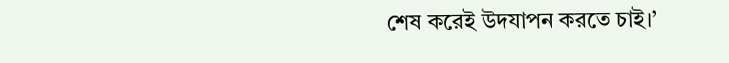শেষ করেই উদযাপন করতে চাই।’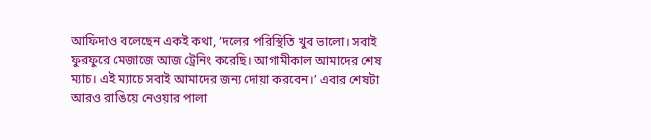আফিদাও বলেছেন একই কথা, ‘দলের পরিস্থিতি খুব ভালো। সবাই ফুরফুরে মেজাজে আজ ট্রেনিং করেছি। আগামীকাল আমাদের শেষ ম্যাচ। এই ম্যাচে সবাই আমাদের জন্য দোয়া করবেন।’ এবার শেষটা আরও রাঙিয়ে নেওয়ার পালা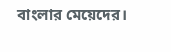বাংলার মেয়েদের।